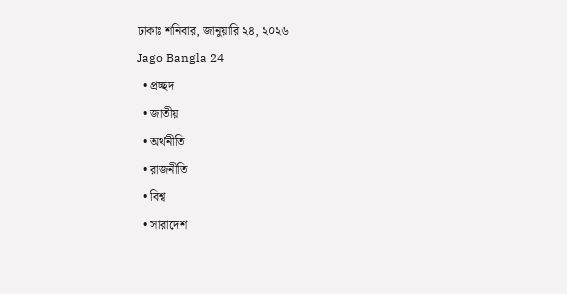ঢাকাঃ শনিবার, জানুয়ারি ২৪, ২০২৬
Jago Bangla 24
  • প্রচ্ছদ
  • জাতীয়
  • অর্থনীতি
  • রাজনীতি
  • বিশ্ব
  • সারাদেশ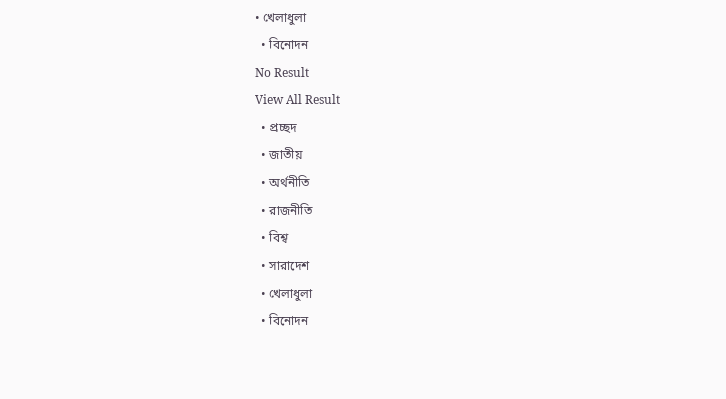• খেলাধুলা
  • বিনোদন
No Result
View All Result
  • প্রচ্ছদ
  • জাতীয়
  • অর্থনীতি
  • রাজনীতি
  • বিশ্ব
  • সারাদেশ
  • খেলাধুলা
  • বিনোদন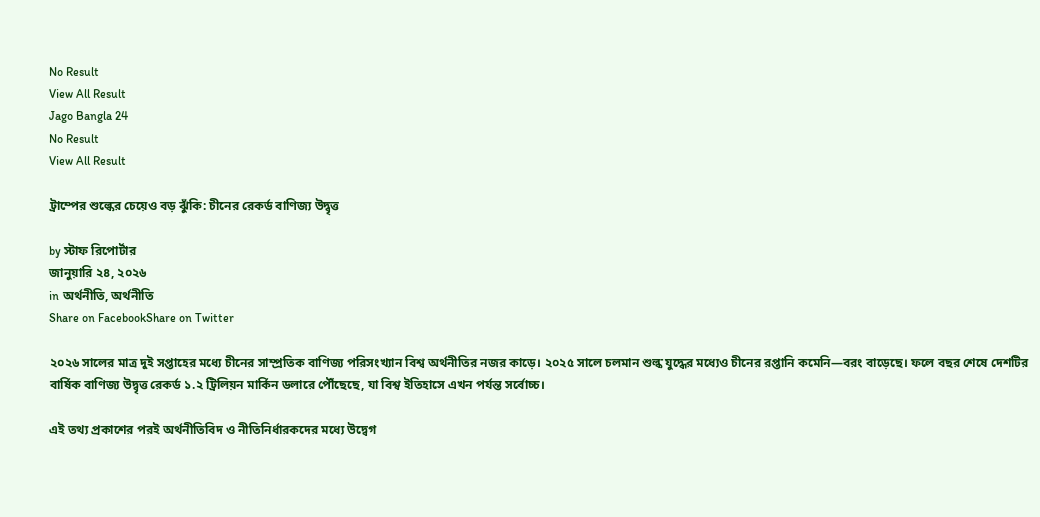No Result
View All Result
Jago Bangla 24
No Result
View All Result

ট্রাম্পের শুল্কের চেয়েও বড় ঝুঁকি: চীনের রেকর্ড বাণিজ্য উদ্বৃত্ত

by স্টাফ রিপোর্টার
জানুয়ারি ২৪, ২০২৬
in অর্থনীতি, অর্থনীতি
Share on FacebookShare on Twitter

২০২৬ সালের মাত্র দুই সপ্তাহের মধ্যে চীনের সাম্প্রতিক বাণিজ্য পরিসংখ্যান বিশ্ব অর্থনীতির নজর কাড়ে। ২০২৫ সালে চলমান শুল্ক যুদ্ধের মধ্যেও চীনের রপ্তানি কমেনি—বরং বাড়েছে। ফলে বছর শেষে দেশটির বার্ষিক বাণিজ্য উদ্বৃত্ত রেকর্ড ১.২ ট্রিলিয়ন মার্কিন ডলারে পৌঁছেছে, যা বিশ্ব ইতিহাসে এখন পর্যন্ত সর্বোচ্চ।

এই তথ্য প্রকাশের পরই অর্থনীতিবিদ ও নীতিনির্ধারকদের মধ্যে উদ্বেগ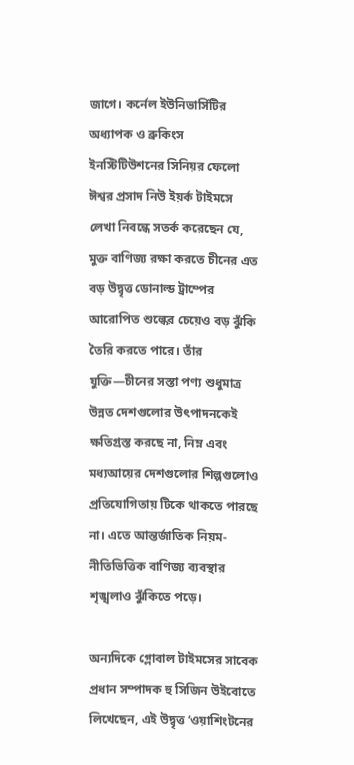জাগে। কর্নেল ইউনিভার্সিটির অধ্যাপক ও ব্রুকিংস ইনস্টিটিউশনের সিনিয়র ফেলো ঈশ্বর প্রসাদ নিউ ইয়র্ক টাইমসে লেখা নিবন্ধে সতর্ক করেছেন যে, মুক্ত বাণিজ্য রক্ষা করতে চীনের এত বড় উদ্বৃত্ত ডোনাল্ড ট্রাম্পের আরোপিত শুল্কের চেয়েও বড় ঝুঁকি তৈরি করতে পারে। তাঁর যুক্তি—চীনের সস্তা পণ্য শুধুমাত্র উন্নত দেশগুলোর উৎপাদনকেই ক্ষতিগ্রস্ত করছে না, নিম্ন এবং মধ্যআয়ের দেশগুলোর শিল্পগুলোও প্রতিযোগিতায় টিকে থাকতে পারছে না। এতে আন্তর্জাতিক নিয়ম-নীতিভিত্তিক বাণিজ্য ব্যবস্থার শৃঙ্খলাও ঝুঁকিতে পড়ে।

অন্যদিকে গ্লোবাল টাইমসের সাবেক প্রধান সম্পাদক হু সিজিন উইবোতে লিখেছেন, এই উদ্বৃত্ত ‘ওয়াশিংটনের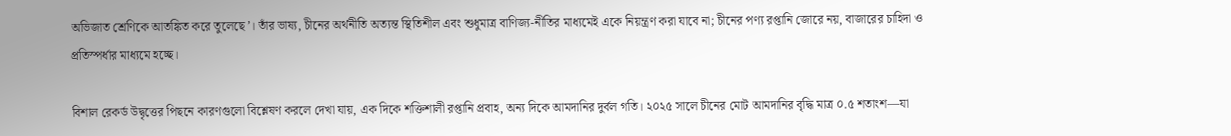অভিজাত শ্রেণিকে আতঙ্কিত করে তুলেছে’। তাঁর ভাষ্য, চীনের অর্থনীতি অত্যন্ত স্থিতিশীল এবং শুধুমাত্র বাণিজ্য-নীতির মাধ্যমেই একে নিয়ন্ত্রণ করা যাবে না; চীনের পণ্য রপ্তানি জোরে নয়, বাজারের চাহিদা ও প্রতিস্পর্ধার মাধ্যমে হচ্ছে।

বিশাল রেকর্ড উদ্বৃত্তের পিছনে কারণগুলো বিশ্লেষণ করলে দেখা যায়, এক দিকে শক্তিশালী রপ্তানি প্রবাহ, অন্য দিকে আমদানির দুর্বল গতি। ২০২৫ সালে চীনের মোট আমদানির বৃদ্ধি মাত্র ০.৫ শতাংশ—যা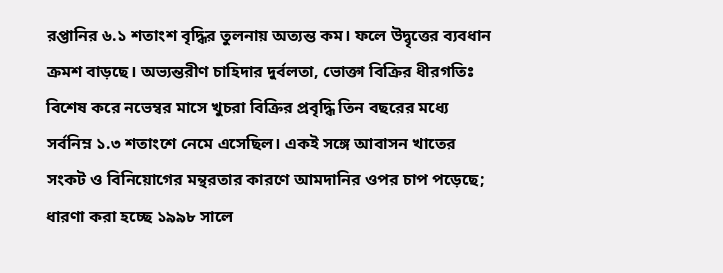রপ্তানির ৬.১ শতাংশ বৃদ্ধির তুলনায় অত্যন্ত কম। ফলে উদ্বৃত্তের ব্যবধান ক্রমশ বাড়ছে। অভ্যন্তরীণ চাহিদার দুর্বলতা, ভোক্তা বিক্রির ধীরগতিঃ বিশেষ করে নভেম্বর মাসে খুচরা বিক্রির প্রবৃদ্ধি তিন বছরের মধ্যে সর্বনিম্ন ১.৩ শতাংশে নেমে এসেছিল। একই সঙ্গে আবাসন খাতের সংকট ও বিনিয়োগের মন্থরতার কারণে আমদানির ওপর চাপ পড়েছে; ধারণা করা হচ্ছে ১৯৯৮ সালে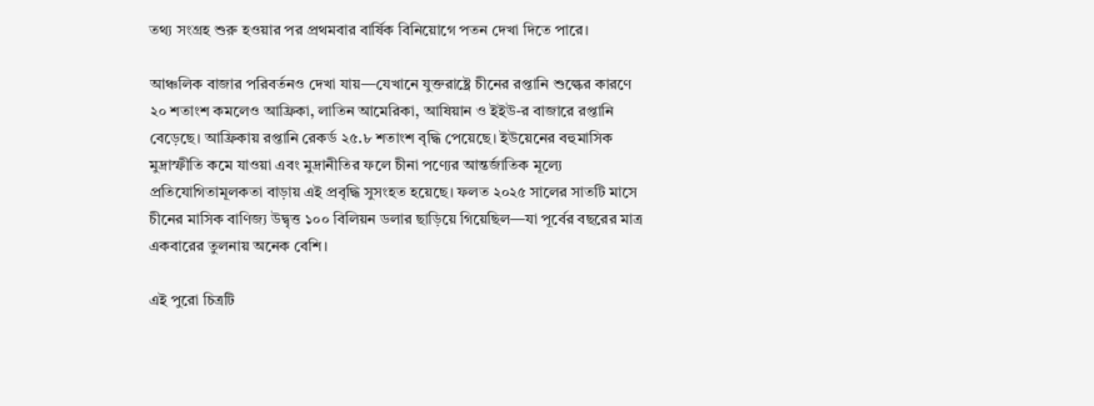তথ্য সংগ্রহ শুরু হওয়ার পর প্রথমবার বার্ষিক বিনিয়োগে পতন দেখা দিতে পারে।

আঞ্চলিক বাজার পরিবর্তনও দেখা যায়—যেখানে যুক্তরাষ্ট্রে চীনের রপ্তানি শুল্কের কারণে ২০ শতাংশ কমলেও আফ্রিকা, লাতিন আমেরিকা, আষিয়ান ও ইইউ-র বাজারে রপ্তানি বেড়েছে। আফ্রিকায় রপ্তানি রেকর্ড ২৫.৮ শতাংশ বৃদ্ধি পেয়েছে। ইউয়েনের বহুমাসিক মুদ্রাস্ফীতি কমে যাওয়া এবং মুদ্রানীতির ফলে চীনা পণ্যের আন্তর্জাতিক মূল্যে প্রতিযোগিতামূলকতা বাড়ায় এই প্রবৃদ্ধি সুসংহত হয়েছে। ফলত ২০২৫ সালের সাতটি মাসে চীনের মাসিক বাণিজ্য উদ্বৃত্ত ১০০ বিলিয়ন ডলার ছাড়িয়ে গিয়েছিল—যা পূর্বের বছরের মাত্র একবারের তুলনায় অনেক বেশি।

এই পুরো চিত্রটি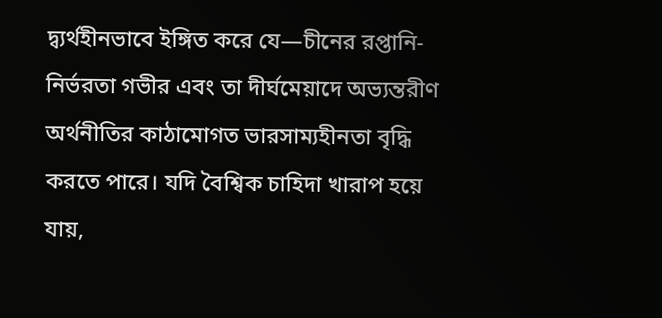দ্ব্যর্থহীনভাবে ইঙ্গিত করে যে—চীনের রপ্তানি-নির্ভরতা গভীর এবং তা দীর্ঘমেয়াদে অভ্যন্তরীণ অর্থনীতির কাঠামোগত ভারসাম্যহীনতা বৃদ্ধি করতে পারে। যদি বৈশ্বিক চাহিদা খারাপ হয়ে যায়,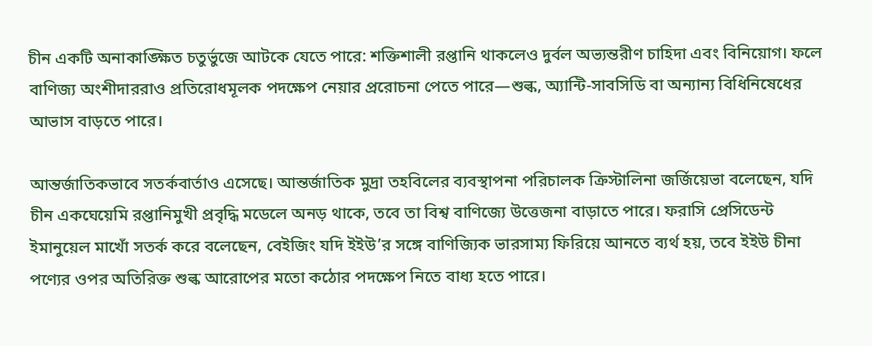চীন একটি অনাকাঙ্ক্ষিত চতুর্ভুজে আটকে যেতে পারে: শক্তিশালী রপ্তানি থাকলেও দুর্বল অভ্যন্তরীণ চাহিদা এবং বিনিয়োগ। ফলে বাণিজ্য অংশীদাররাও প্রতিরোধমূলক পদক্ষেপ নেয়ার প্ররোচনা পেতে পারে—শুল্ক, অ্যান্টি-সাবসিডি বা অন্যান্য বিধিনিষেধের আভাস বাড়তে পারে।

আন্তর্জাতিকভাবে সতর্কবার্তাও এসেছে। আন্তর্জাতিক মুদ্রা তহবিলের ব্যবস্থাপনা পরিচালক ক্রিস্টালিনা জর্জিয়েভা বলেছেন, যদি চীন একঘেয়েমি রপ্তানিমুখী প্রবৃদ্ধি মডেলে অনড় থাকে, তবে তা বিশ্ব বাণিজ্যে উত্তেজনা বাড়াতে পারে। ফরাসি প্রেসিডেন্ট ইমানুয়েল মাখোঁ সতর্ক করে বলেছেন, বেইজিং যদি ইইউ’র সঙ্গে বাণিজ্যিক ভারসাম্য ফিরিয়ে আনতে ব্যর্থ হয়, তবে ইইউ চীনা পণ্যের ওপর অতিরিক্ত শুল্ক আরোপের মতো কঠোর পদক্ষেপ নিতে বাধ্য হতে পারে।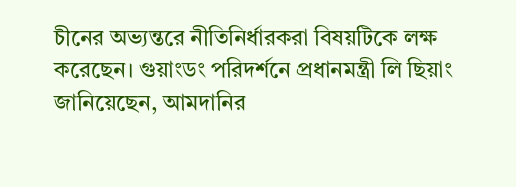চীনের অভ্যন্তরে নীতিনির্ধারকরা বিষয়টিকে লক্ষ করেছেন। গুয়াংডং পরিদর্শনে প্রধানমন্ত্রী লি ছিয়াং জানিয়েছেন, আমদানির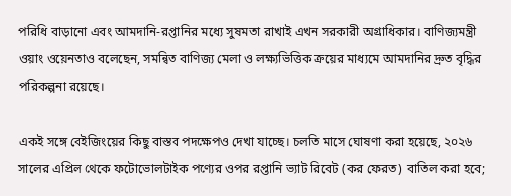পরিধি বাড়ানো এবং আমদানি-রপ্তানির মধ্যে সুষমতা রাখাই এখন সরকারী অগ্রাধিকার। বাণিজ্যমন্ত্রী ওয়াং ওয়েনতাও বলেছেন, সমন্বিত বাণিজ্য মেলা ও লক্ষ্যভিত্তিক ক্রয়ের মাধ্যমে আমদানির দ্রুত বৃদ্ধির পরিকল্পনা রয়েছে।

একই সঙ্গে বেইজিংয়ের কিছু বাস্তব পদক্ষেপও দেখা যাচ্ছে। চলতি মাসে ঘোষণা করা হয়েছে, ২০২৬ সালের এপ্রিল থেকে ফটোভোলটাইক পণ্যের ওপর রপ্তানি ভ্যাট রিবেট (কর ফেরত) বাতিল করা হবে;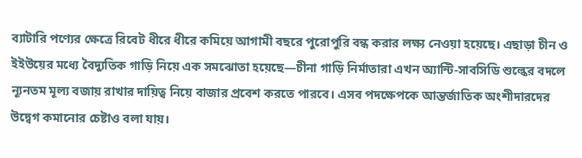ব্যাটারি পণ্যের ক্ষেত্রে রিবেট ধীরে ধীরে কমিয়ে আগামী বছরে পুরোপুরি বন্ধ করার লক্ষ্য নেওয়া হয়েছে। এছাড়া চীন ও ইইউয়ের মধ্যে বৈদ্যুতিক গাড়ি নিয়ে এক সমঝোতা হয়েছে—চীনা গাড়ি নির্মাতারা এখন অ্যান্টি-সাবসিডি শুল্কের বদলে ন্যূনতম মূল্য বজায় রাখার দায়িত্ব নিয়ে বাজার প্রবেশ করতে পারবে। এসব পদক্ষেপকে আন্তর্জাতিক অংশীদারদের উদ্বেগ কমানোর চেষ্টাও বলা যায়।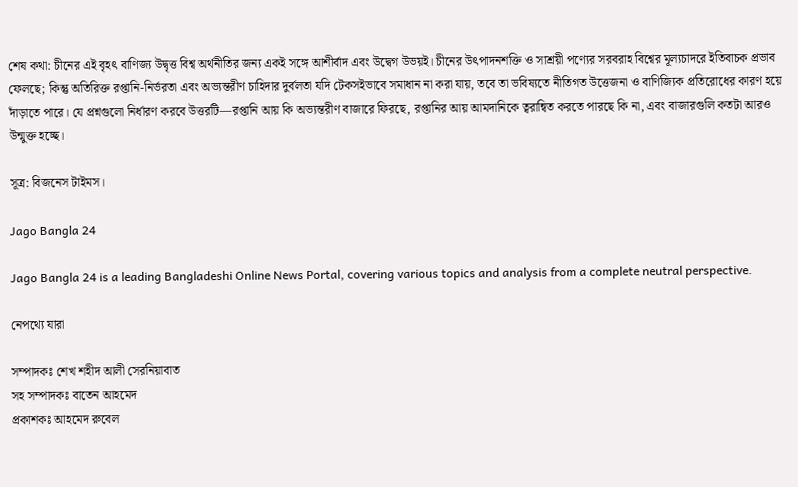শেষ কথা: চীনের এই বৃহৎ বাণিজ্য উদ্বৃত্ত বিশ্ব অর্থনীতির জন্য একই সঙ্গে আশীর্বাদ এবং উদ্বেগ উভয়ই। চীনের উৎপাদনশক্তি ও সাশ্রয়ী পণ্যের সরবরাহ বিশ্বের মূল্যচাদরে ইতিবাচক প্রভাব ফেলছে; কিন্তু অতিরিক্ত রপ্তানি-নির্ভরতা এবং অভ্যন্তরীণ চাহিদার দুর্বলতা যদি টেকসইভাবে সমাধান না করা যায়, তবে তা ভবিষ্যতে নীতিগত উত্তেজনা ও বাণিজ্যিক প্রতিরোধের কারণ হয়ে দাঁড়াতে পারে। যে প্রশ্নগুলো নির্ধারণ করবে উত্তরটি—রপ্তানি আয় কি অভ্যন্তরীণ বাজারে ফিরছে, রপ্তানির আয় আমদানিকে ত্বরান্বিত করতে পারছে কি না, এবং বাজারগুলি কতটা আরও উন্মুক্ত হচ্ছে।

সূত্র: বিজনেস টাইমস।

Jago Bangla 24

Jago Bangla 24 is a leading Bangladeshi Online News Portal, covering various topics and analysis from a complete neutral perspective.

নেপথ্যে যারা

সম্পাদকঃ শেখ শহীদ আলী সেরনিয়াবাত
সহ সম্পাদকঃ বাতেন আহমেদ
প্রকাশকঃ আহমেদ রুবেল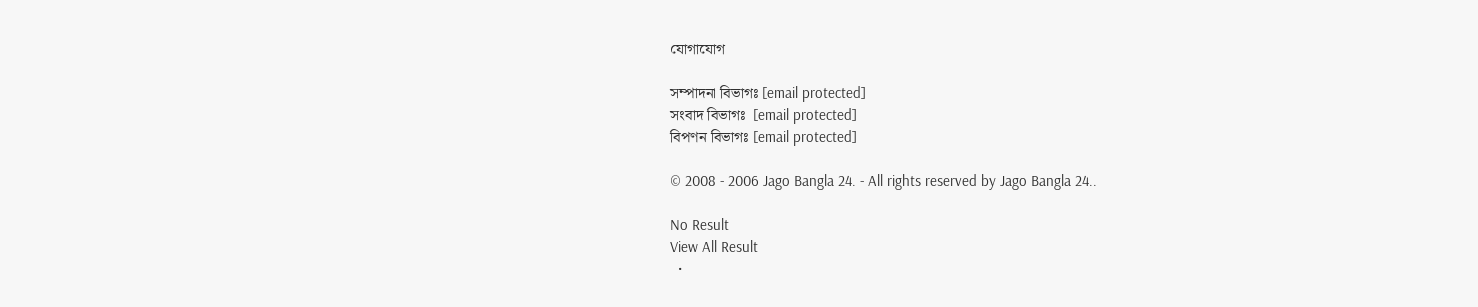যোগাযোগ

সম্পাদনা বিভাগঃ [email protected]
সংবাদ বিভাগঃ  [email protected]
বিপণন বিভাগঃ [email protected]

© 2008 - 2006 Jago Bangla 24. - All rights reserved by Jago Bangla 24..

No Result
View All Result
  •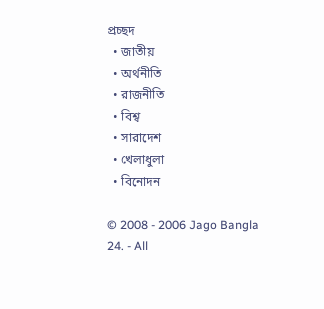প্রচ্ছদ
  • জাতীয়
  • অর্থনীতি
  • রাজনীতি
  • বিশ্ব
  • সারাদেশ
  • খেলাধুলা
  • বিনোদন

© 2008 - 2006 Jago Bangla 24. - All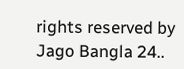rights reserved by Jago Bangla 24..